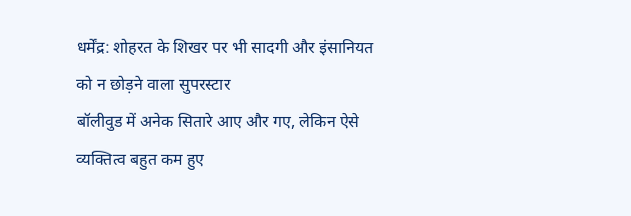धर्मेंद्र: शोहरत के शिखर पर भी सादगी और इंसानियत को न छोड़ने वाला सुपरस्टार
बॉलीवुड में अनेक सितारे आए और गए, लेकिन ऐसे व्यक्तित्व बहुत कम हुए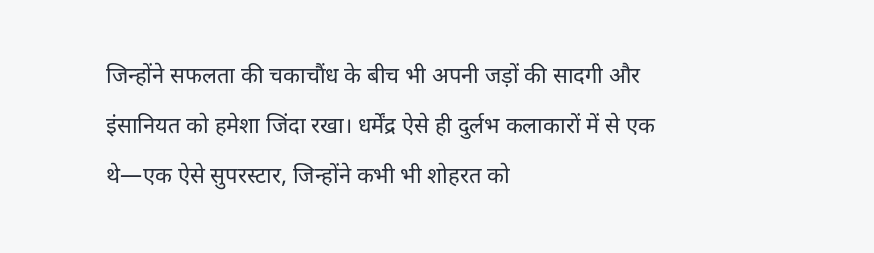जिन्होंने सफलता की चकाचौंध के बीच भी अपनी जड़ों की सादगी और इंसानियत को हमेशा जिंदा रखा। धर्मेंद्र ऐसे ही दुर्लभ कलाकारों में से एक थे—एक ऐसे सुपरस्टार, जिन्होंने कभी भी शोहरत को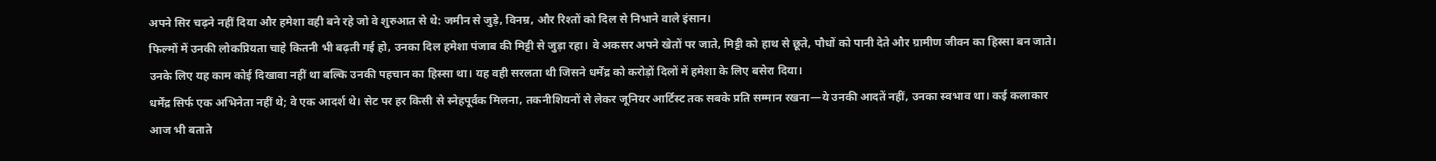अपने सिर चढ़ने नहीं दिया और हमेशा वही बने रहे जो वे शुरुआत से थे: जमीन से जुड़े, विनम्र, और रिश्तों को दिल से निभाने वाले इंसान।
फिल्मों में उनकी लोकप्रियता चाहे कितनी भी बढ़ती गई हो, उनका दिल हमेशा पंजाब की मिट्टी से जुड़ा रहा। वे अकसर अपने खेतों पर जाते, मिट्टी को हाथ से छूते, पौधों को पानी देते और ग्रामीण जीवन का हिस्सा बन जाते। उनके लिए यह काम कोई दिखावा नहीं था बल्कि उनकी पहचान का हिस्सा था। यह वही सरलता थी जिसने धर्मेंद्र को करोड़ों दिलों में हमेशा के लिए बसेरा दिया।
धर्मेंद्र सिर्फ एक अभिनेता नहीं थे; वे एक आदर्श थे। सेट पर हर किसी से स्नेहपूर्वक मिलना, तकनीशियनों से लेकर जूनियर आर्टिस्ट तक सबके प्रति सम्मान रखना—ये उनकी आदतें नहीं, उनका स्वभाव था। कई कलाकार आज भी बताते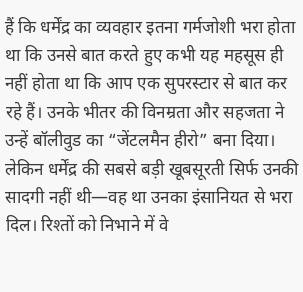हैं कि धर्मेंद्र का व्यवहार इतना गर्मजोशी भरा होता था कि उनसे बात करते हुए कभी यह महसूस ही नहीं होता था कि आप एक सुपरस्टार से बात कर रहे हैं। उनके भीतर की विनम्रता और सहजता ने उन्हें बॉलीवुड का “जेंटलमैन हीरो” बना दिया।
लेकिन धर्मेंद्र की सबसे बड़ी खूबसूरती सिर्फ उनकी सादगी नहीं थी—वह था उनका इंसानियत से भरा दिल। रिश्तों को निभाने में वे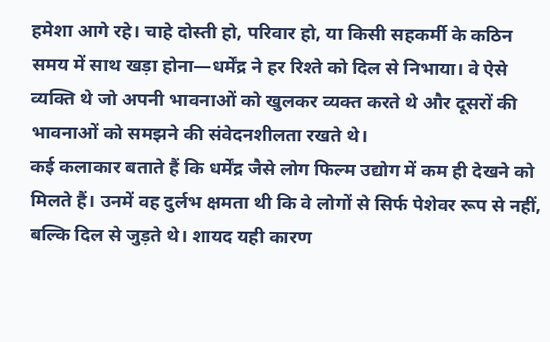हमेशा आगे रहे। चाहे दोस्ती हो, परिवार हो, या किसी सहकर्मी के कठिन समय में साथ खड़ा होना—धर्मेंद्र ने हर रिश्ते को दिल से निभाया। वे ऐसे व्यक्ति थे जो अपनी भावनाओं को खुलकर व्यक्त करते थे और दूसरों की भावनाओं को समझने की संवेदनशीलता रखते थे।
कई कलाकार बताते हैं कि धर्मेंद्र जैसे लोग फिल्म उद्योग में कम ही देखने को मिलते हैं। उनमें वह दुर्लभ क्षमता थी कि वे लोगों से सिर्फ पेशेवर रूप से नहीं, बल्कि दिल से जुड़ते थे। शायद यही कारण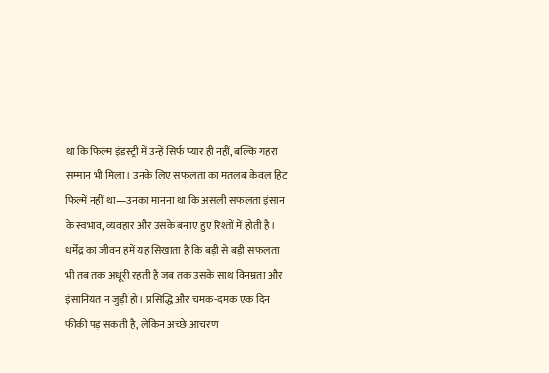था कि फिल्म इंडस्ट्री में उन्हें सिर्फ प्यार ही नहीं, बल्कि गहरा सम्मान भी मिला। उनके लिए सफलता का मतलब केवल हिट फिल्में नहीं था—उनका मानना था कि असली सफलता इंसान के स्वभाव, व्यवहार और उसके बनाए हुए रिश्तों में होती है।
धर्मेंद्र का जीवन हमें यह सिखाता है कि बड़ी से बड़ी सफलता भी तब तक अधूरी रहती है जब तक उसके साथ विनम्रता और इंसानियत न जुड़ी हो। प्रसिद्धि और चमक-दमक एक दिन फीकी पड़ सकती है, लेकिन अच्छे आचरण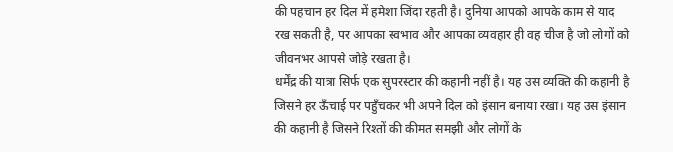की पहचान हर दिल में हमेशा जिंदा रहती है। दुनिया आपको आपके काम से याद रख सकती है, पर आपका स्वभाव और आपका व्यवहार ही वह चीज है जो लोगों को जीवनभर आपसे जोड़े रखता है।
धर्मेंद्र की यात्रा सिर्फ एक सुपरस्टार की कहानी नहीं है। यह उस व्यक्ति की कहानी है जिसने हर ऊँचाई पर पहुँचकर भी अपने दिल को इंसान बनाया रखा। यह उस इंसान की कहानी है जिसने रिश्तों की कीमत समझी और लोगों के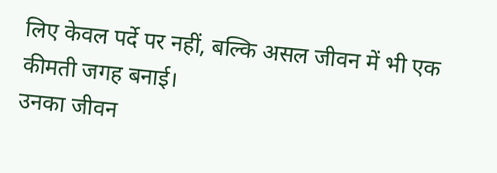लिए केवल पर्दे पर नहीं, बल्कि असल जीवन में भी एक कीमती जगह बनाई।
उनका जीवन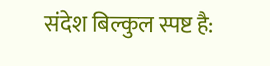संदेश बिल्कुल स्पष्ट है: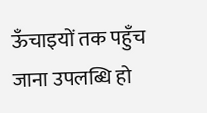ऊँचाइयों तक पहुँच जाना उपलब्धि हो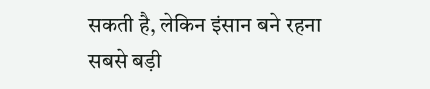सकती है, लेकिन इंसान बने रहना सबसे बड़ी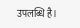उपलब्धि है।